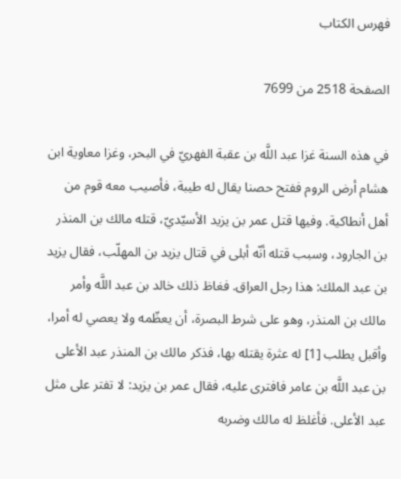فهرس الكتاب

الصفحة 2518 من 7699

في هذه السنة غزا عبد اللَّه بن عقبة الفهريّ في البحر، وغزا معاوية ابن هشام أرض الروم ففتح حصنا يقال له طيبة، فأصيب معه قوم من أهل أنطاكية. وفيها قتل عمر بن يزيد الأسيّديّ، قتله مالك بن المنذر بن الجارود، وسبب قتله أنّه أبلى في قتال يزيد بن المهلّب، فقال يزيد بن عبد الملك: هذا رجل العراق. فغاظ ذلك خالد بن عبد اللَّه وأمر مالك بن المنذر، وهو على شرط البصرة، أن يعظّمه ولا يعصي له أمرا، وأقبل يطلب [1] له عثرة يقتله بها، فذكر مالك بن المنذر عبد الأعلى بن عبد اللَّه بن عامر فافترى عليه، فقال عمر بن يزيد: لا تفتر على مثل عبد الأعلى. فأغلظ له مالك وضربه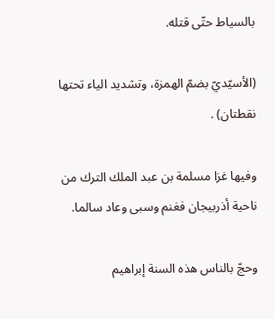بالسياط حتّى قتله.

(الأسيّديّ بضمّ الهمزة، وتشديد الياء تحتها نقطتان) .

وفيها غزا مسلمة بن عبد الملك الترك من ناحية أذربيجان فغنم وسبى وعاد سالما.

وحجّ بالناس هذه السنة إبراهيم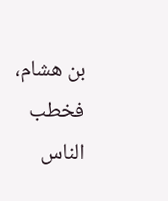بن هشام، فخطب الناس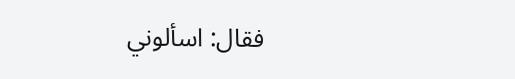فقال: اسألوني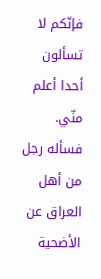فإنّكم لا تسألون أحدا أعلم منّي. فسأله رجل من أهل العراق عن الأضحية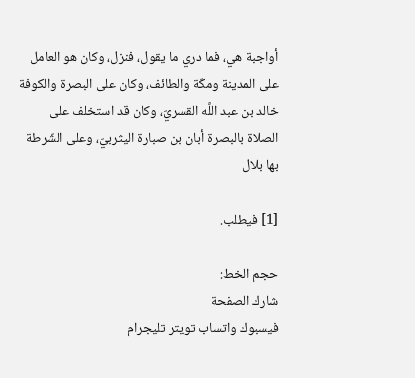أواجبة هي، فما دري ما يقول، فنزل، وكان هو العامل على المدينة ومكّة والطائف، وكان على البصرة والكوفة خالد بن عبد اللَّه القسريّ، وكان قد استخلف على الصلاة بالبصرة أبان بن صبارة اليثربيّ، وعلى الشّرطة بها بلال

[1] فيطلب.

حجم الخط:
شارك الصفحة
فيسبوك واتساب تويتر تليجرام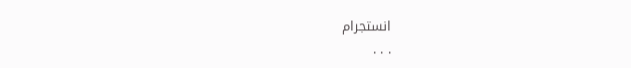انستجرام
. . .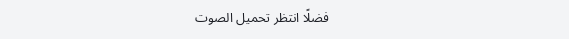فضلًا انتظر تحميل الصوت